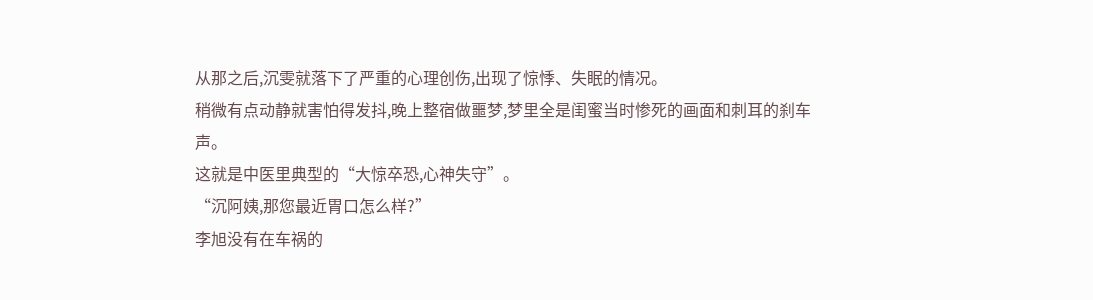从那之后,沉雯就落下了严重的心理创伤,出现了惊悸、失眠的情况。
稍微有点动静就害怕得发抖,晚上整宿做噩梦,梦里全是闺蜜当时惨死的画面和刺耳的刹车声。
这就是中医里典型的“大惊卒恐,心神失守”。
“沉阿姨,那您最近胃口怎么样?”
李旭没有在车祸的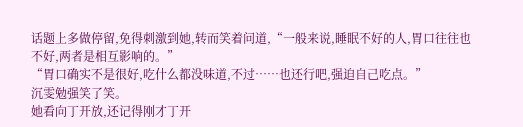话题上多做停留,免得刺激到她,转而笑着问道,“一般来说,睡眠不好的人,胃口往往也不好,两者是相互影响的。”
“胃口确实不是很好,吃什么都没味道,不过……也还行吧,强迫自己吃点。”
沉雯勉强笑了笑。
她看向丁开放,还记得刚才丁开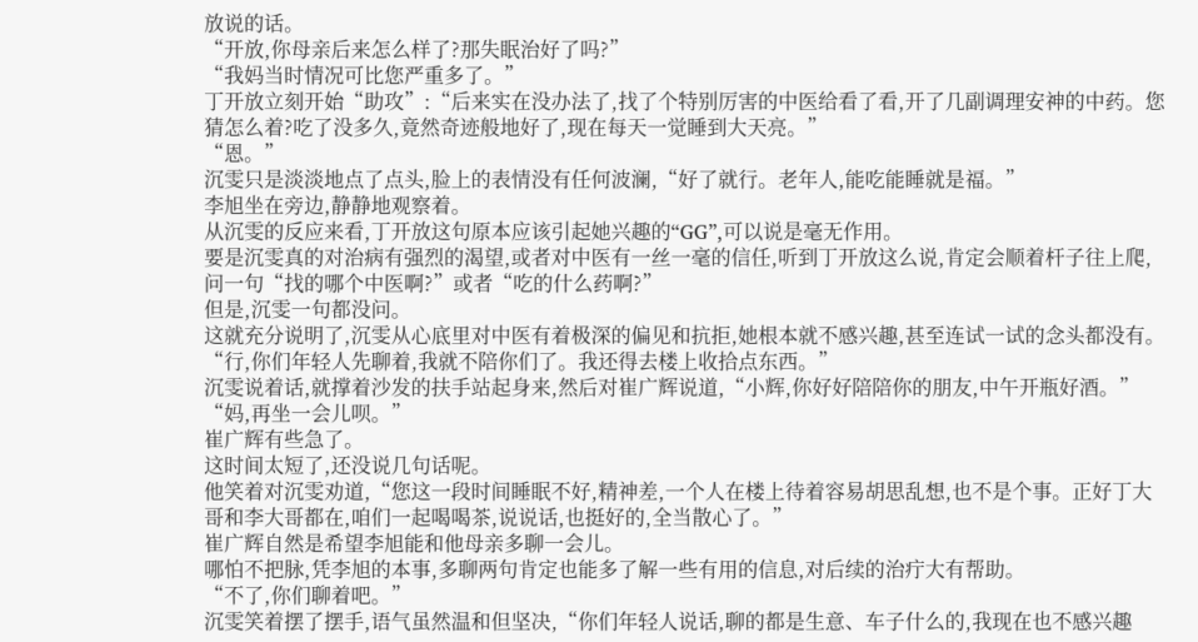放说的话。
“开放,你母亲后来怎么样了?那失眠治好了吗?”
“我妈当时情况可比您严重多了。”
丁开放立刻开始“助攻”:“后来实在没办法了,找了个特别厉害的中医给看了看,开了几副调理安神的中药。您猜怎么着?吃了没多久,竟然奇迹般地好了,现在每天一觉睡到大天亮。”
“恩。”
沉雯只是淡淡地点了点头,脸上的表情没有任何波澜,“好了就行。老年人,能吃能睡就是福。”
李旭坐在旁边,静静地观察着。
从沉雯的反应来看,丁开放这句原本应该引起她兴趣的“GG”,可以说是毫无作用。
要是沉雯真的对治病有强烈的渴望,或者对中医有一丝一毫的信任,听到丁开放这么说,肯定会顺着杆子往上爬,问一句“找的哪个中医啊?”或者“吃的什么药啊?”
但是,沉雯一句都没问。
这就充分说明了,沉雯从心底里对中医有着极深的偏见和抗拒,她根本就不感兴趣,甚至连试一试的念头都没有。
“行,你们年轻人先聊着,我就不陪你们了。我还得去楼上收拾点东西。”
沉雯说着话,就撑着沙发的扶手站起身来,然后对崔广辉说道,“小辉,你好好陪陪你的朋友,中午开瓶好酒。”
“妈,再坐一会儿呗。”
崔广辉有些急了。
这时间太短了,还没说几句话呢。
他笑着对沉雯劝道,“您这一段时间睡眠不好,精神差,一个人在楼上待着容易胡思乱想,也不是个事。正好丁大哥和李大哥都在,咱们一起喝喝茶,说说话,也挺好的,全当散心了。”
崔广辉自然是希望李旭能和他母亲多聊一会儿。
哪怕不把脉,凭李旭的本事,多聊两句肯定也能多了解一些有用的信息,对后续的治疔大有帮助。
“不了,你们聊着吧。”
沉雯笑着摆了摆手,语气虽然温和但坚决,“你们年轻人说话,聊的都是生意、车子什么的,我现在也不感兴趣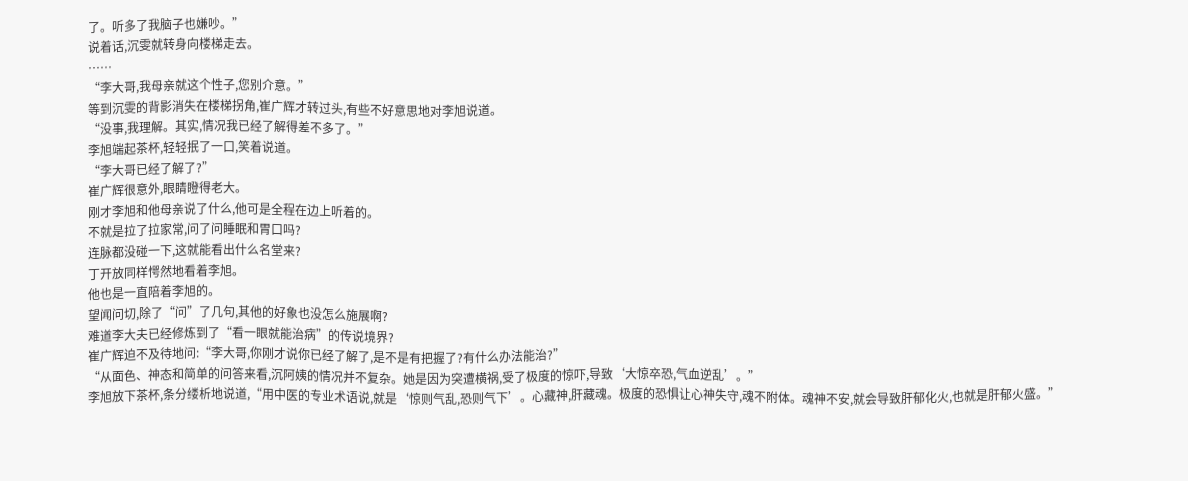了。听多了我脑子也嫌吵。”
说着话,沉雯就转身向楼梯走去。
……
“李大哥,我母亲就这个性子,您别介意。”
等到沉雯的背影消失在楼梯拐角,崔广辉才转过头,有些不好意思地对李旭说道。
“没事,我理解。其实,情况我已经了解得差不多了。”
李旭端起茶杯,轻轻抿了一口,笑着说道。
“李大哥已经了解了?”
崔广辉很意外,眼睛瞪得老大。
刚才李旭和他母亲说了什么,他可是全程在边上听着的。
不就是拉了拉家常,问了问睡眠和胃口吗?
连脉都没碰一下,这就能看出什么名堂来?
丁开放同样愕然地看着李旭。
他也是一直陪着李旭的。
望闻问切,除了“问”了几句,其他的好象也没怎么施展啊?
难道李大夫已经修炼到了“看一眼就能治病”的传说境界?
崔广辉迫不及待地问:“李大哥,你刚才说你已经了解了,是不是有把握了?有什么办法能治?”
“从面色、神态和简单的问答来看,沉阿姨的情况并不复杂。她是因为突遭横祸,受了极度的惊吓,导致‘大惊卒恐,气血逆乱’。”
李旭放下茶杯,条分缕析地说道,“用中医的专业术语说,就是‘惊则气乱,恐则气下’。心藏神,肝藏魂。极度的恐惧让心神失守,魂不附体。魂神不安,就会导致肝郁化火,也就是肝郁火盛。”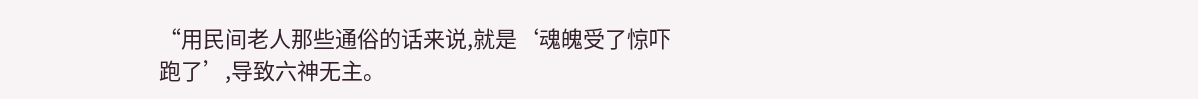“用民间老人那些通俗的话来说,就是‘魂魄受了惊吓跑了’,导致六神无主。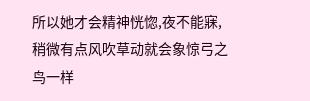所以她才会精神恍惚,夜不能寐,稍微有点风吹草动就会象惊弓之鸟一样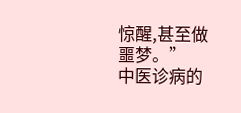惊醒,甚至做噩梦。”
中医诊病的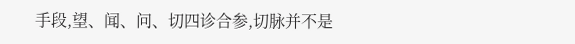手段,望、闻、问、切四诊合参,切脉并不是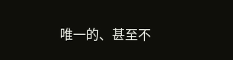唯一的、甚至不